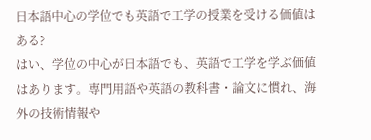日本語中心の学位でも英語で工学の授業を受ける価値はある?
はい、学位の中心が日本語でも、英語で工学を学ぶ価値はあります。専門用語や英語の教科書・論文に慣れ、海外の技術情報や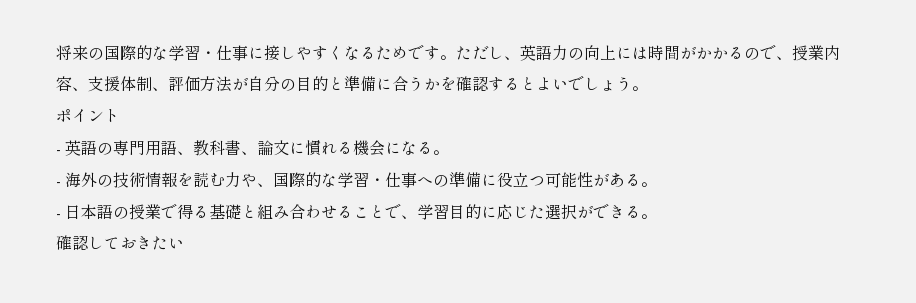将来の国際的な学習・仕事に接しやすくなるためです。ただし、英語力の向上には時間がかかるので、授業内容、支援体制、評価方法が自分の目的と準備に合うかを確認するとよいでしょう。
ポイント
- 英語の専門用語、教科書、論文に慣れる機会になる。
- 海外の技術情報を読む力や、国際的な学習・仕事への準備に役立つ可能性がある。
- 日本語の授業で得る基礎と組み合わせることで、学習目的に応じた選択ができる。
確認しておきたい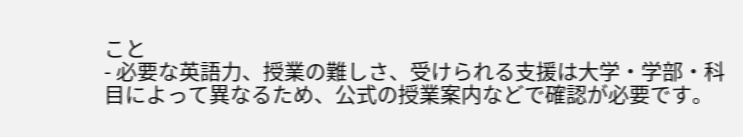こと
- 必要な英語力、授業の難しさ、受けられる支援は大学・学部・科目によって異なるため、公式の授業案内などで確認が必要です。